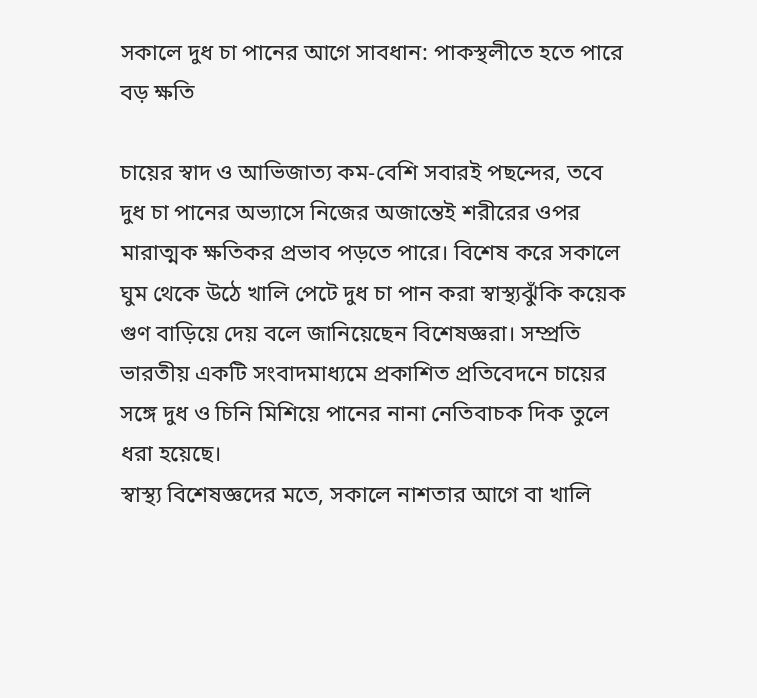সকালে দুধ চা পানের আগে সাবধান: পাকস্থলীতে হতে পারে বড় ক্ষতি

চায়ের স্বাদ ও আভিজাত্য কম-বেশি সবারই পছন্দের, তবে দুধ চা পানের অভ্যাসে নিজের অজান্তেই শরীরের ওপর মারাত্মক ক্ষতিকর প্রভাব পড়তে পারে। বিশেষ করে সকালে ঘুম থেকে উঠে খালি পেটে দুধ চা পান করা স্বাস্থ্যঝুঁকি কয়েক গুণ বাড়িয়ে দেয় বলে জানিয়েছেন বিশেষজ্ঞরা। সম্প্রতি ভারতীয় একটি সংবাদমাধ্যমে প্রকাশিত প্রতিবেদনে চায়ের সঙ্গে দুধ ও চিনি মিশিয়ে পানের নানা নেতিবাচক দিক তুলে ধরা হয়েছে।
স্বাস্থ্য বিশেষজ্ঞদের মতে, সকালে নাশতার আগে বা খালি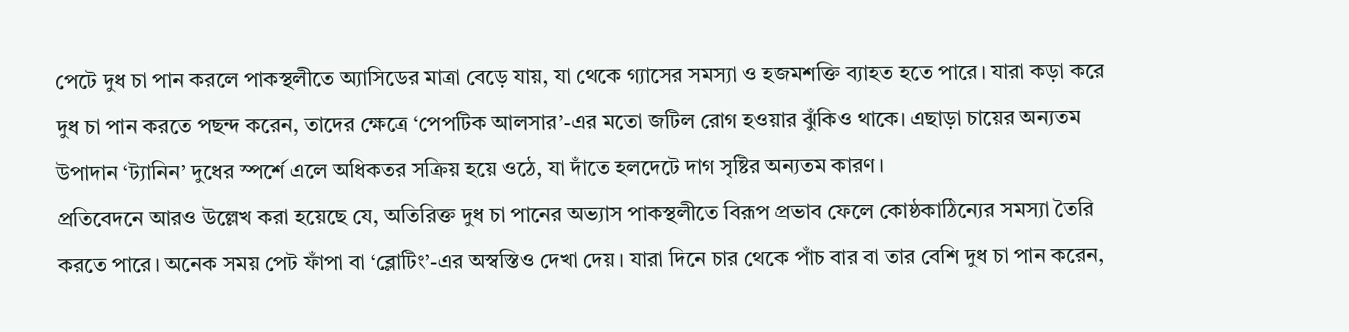পেটে দুধ চা পান করলে পাকস্থলীতে অ্যাসিডের মাত্রা বেড়ে যায়, যা থেকে গ্যাসের সমস্যা ও হজমশক্তি ব্যাহত হতে পারে। যারা কড়া করে দুধ চা পান করতে পছন্দ করেন, তাদের ক্ষেত্রে ‘পেপটিক আলসার’-এর মতো জটিল রোগ হওয়ার ঝুঁকিও থাকে। এছাড়া চায়ের অন্যতম উপাদান ‘ট্যানিন’ দুধের স্পর্শে এলে অধিকতর সক্রিয় হয়ে ওঠে, যা দাঁতে হলদেটে দাগ সৃষ্টির অন্যতম কারণ।
প্রতিবেদনে আরও উল্লেখ করা হয়েছে যে, অতিরিক্ত দুধ চা পানের অভ্যাস পাকস্থলীতে বিরূপ প্রভাব ফেলে কোষ্ঠকাঠিন্যের সমস্যা তৈরি করতে পারে। অনেক সময় পেট ফাঁপা বা ‘ব্লোটিং’-এর অস্বস্তিও দেখা দেয়। যারা দিনে চার থেকে পাঁচ বার বা তার বেশি দুধ চা পান করেন,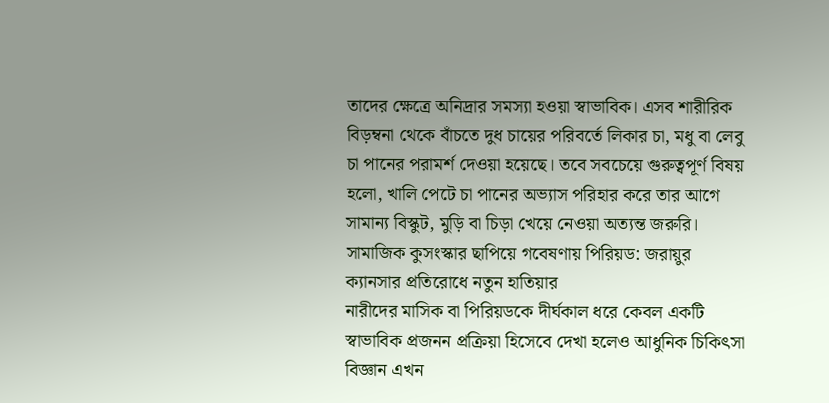তাদের ক্ষেত্রে অনিদ্রার সমস্যা হওয়া স্বাভাবিক। এসব শারীরিক বিড়ম্বনা থেকে বাঁচতে দুধ চায়ের পরিবর্তে লিকার চা, মধু বা লেবু চা পানের পরামর্শ দেওয়া হয়েছে। তবে সবচেয়ে গুরুত্বপূর্ণ বিষয় হলো, খালি পেটে চা পানের অভ্যাস পরিহার করে তার আগে সামান্য বিস্কুট, মুড়ি বা চিড়া খেয়ে নেওয়া অত্যন্ত জরুরি।
সামাজিক কুসংস্কার ছাপিয়ে গবেষণায় পিরিয়ড: জরায়ুর ক্যানসার প্রতিরোধে নতুন হাতিয়ার
নারীদের মাসিক বা পিরিয়ডকে দীর্ঘকাল ধরে কেবল একটি স্বাভাবিক প্রজনন প্রক্রিয়া হিসেবে দেখা হলেও আধুনিক চিকিৎসা বিজ্ঞান এখন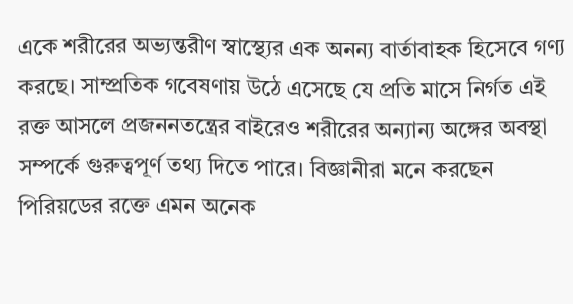একে শরীরের অভ্যন্তরীণ স্বাস্থ্যের এক অনন্য বার্তাবাহক হিসেবে গণ্য করছে। সাম্প্রতিক গবেষণায় উঠে এসেছে যে প্রতি মাসে নির্গত এই রক্ত আসলে প্রজননতন্ত্রের বাইরেও শরীরের অন্যান্য অঙ্গের অবস্থা সম্পর্কে গুরুত্বপূর্ণ তথ্য দিতে পারে। বিজ্ঞানীরা মনে করছেন পিরিয়ডের রক্তে এমন অনেক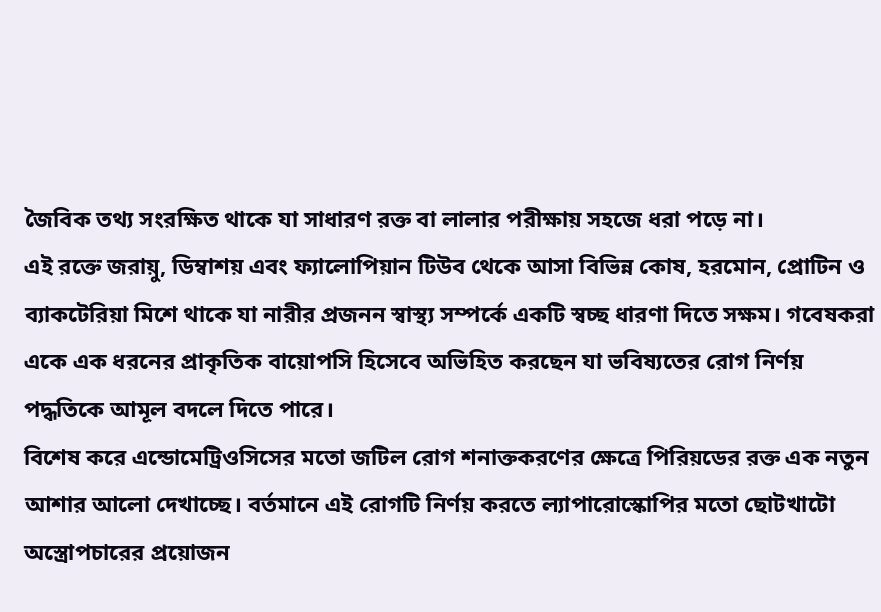জৈবিক তথ্য সংরক্ষিত থাকে যা সাধারণ রক্ত বা লালার পরীক্ষায় সহজে ধরা পড়ে না।
এই রক্তে জরায়ু, ডিম্বাশয় এবং ফ্যালোপিয়ান টিউব থেকে আসা বিভিন্ন কোষ, হরমোন, প্রোটিন ও ব্যাকটেরিয়া মিশে থাকে যা নারীর প্রজনন স্বাস্থ্য সম্পর্কে একটি স্বচ্ছ ধারণা দিতে সক্ষম। গবেষকরা একে এক ধরনের প্রাকৃতিক বায়োপসি হিসেবে অভিহিত করছেন যা ভবিষ্যতের রোগ নির্ণয় পদ্ধতিকে আমূল বদলে দিতে পারে।
বিশেষ করে এন্ডোমেট্রিওসিসের মতো জটিল রোগ শনাক্তকরণের ক্ষেত্রে পিরিয়ডের রক্ত এক নতুন আশার আলো দেখাচ্ছে। বর্তমানে এই রোগটি নির্ণয় করতে ল্যাপারোস্কোপির মতো ছোটখাটো অস্ত্রোপচারের প্রয়োজন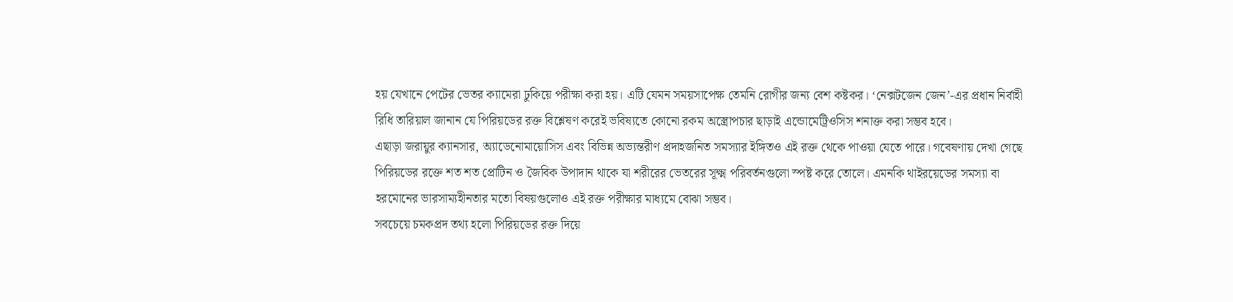হয় যেখানে পেটের ভেতর ক্যামেরা ঢুকিয়ে পরীক্ষা করা হয়। এটি যেমন সময়সাপেক্ষ তেমনি রোগীর জন্য বেশ কষ্টকর। ‘নেক্সটজেন জেন’-এর প্রধান নির্বাহী রিধি তারিয়াল জানান যে পিরিয়ডের রক্ত বিশ্লেষণ করেই ভবিষ্যতে কোনো রকম অস্ত্রোপচার ছাড়াই এন্ডোমেট্রিওসিস শনাক্ত করা সম্ভব হবে।
এছাড়া জরায়ুর ক্যানসার, অ্যাডেনোমায়োসিস এবং বিভিন্ন অভ্যন্তরীণ প্রদাহজনিত সমস্যার ইঙ্গিতও এই রক্ত থেকে পাওয়া যেতে পারে। গবেষণায় দেখা গেছে পিরিয়ডের রক্তে শত শত প্রোটিন ও জৈবিক উপাদান থাকে যা শরীরের ভেতরের সূক্ষ্ম পরিবর্তনগুলো স্পষ্ট করে তোলে। এমনকি থাইরয়েডের সমস্যা বা হরমোনের ভারসাম্যহীনতার মতো বিষয়গুলোও এই রক্ত পরীক্ষার মাধ্যমে বোঝা সম্ভব।
সবচেয়ে চমকপ্রদ তথ্য হলো পিরিয়ডের রক্ত দিয়ে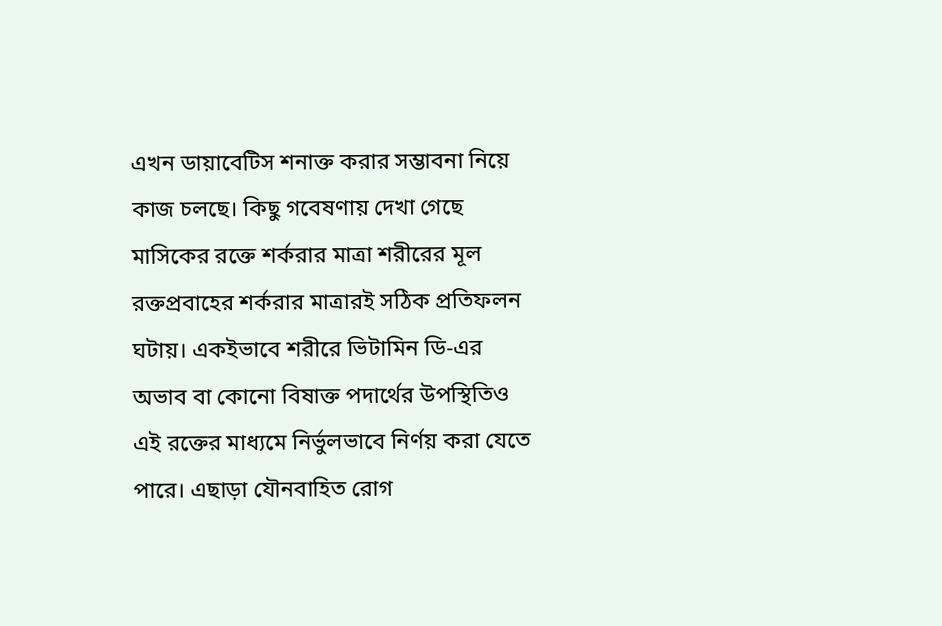এখন ডায়াবেটিস শনাক্ত করার সম্ভাবনা নিয়ে কাজ চলছে। কিছু গবেষণায় দেখা গেছে মাসিকের রক্তে শর্করার মাত্রা শরীরের মূল রক্তপ্রবাহের শর্করার মাত্রারই সঠিক প্রতিফলন ঘটায়। একইভাবে শরীরে ভিটামিন ডি-এর অভাব বা কোনো বিষাক্ত পদার্থের উপস্থিতিও এই রক্তের মাধ্যমে নির্ভুলভাবে নির্ণয় করা যেতে পারে। এছাড়া যৌনবাহিত রোগ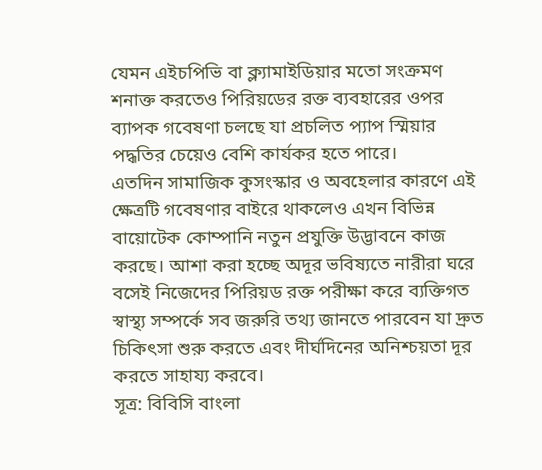যেমন এইচপিভি বা ক্ল্যামাইডিয়ার মতো সংক্রমণ শনাক্ত করতেও পিরিয়ডের রক্ত ব্যবহারের ওপর ব্যাপক গবেষণা চলছে যা প্রচলিত প্যাপ স্মিয়ার পদ্ধতির চেয়েও বেশি কার্যকর হতে পারে।
এতদিন সামাজিক কুসংস্কার ও অবহেলার কারণে এই ক্ষেত্রটি গবেষণার বাইরে থাকলেও এখন বিভিন্ন বায়োটেক কোম্পানি নতুন প্রযুক্তি উদ্ভাবনে কাজ করছে। আশা করা হচ্ছে অদূর ভবিষ্যতে নারীরা ঘরে বসেই নিজেদের পিরিয়ড রক্ত পরীক্ষা করে ব্যক্তিগত স্বাস্থ্য সম্পর্কে সব জরুরি তথ্য জানতে পারবেন যা দ্রুত চিকিৎসা শুরু করতে এবং দীর্ঘদিনের অনিশ্চয়তা দূর করতে সাহায্য করবে।
সূত্র: বিবিসি বাংলা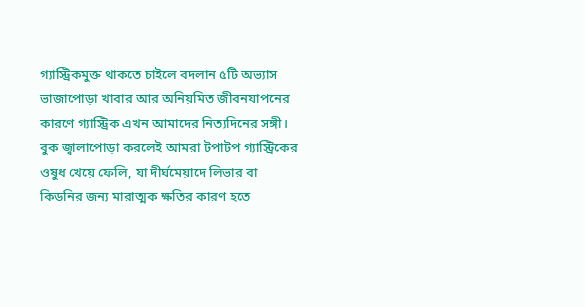গ্যাস্ট্রিকমুক্ত থাকতে চাইলে বদলান ৫টি অভ্যাস
ভাজাপোড়া খাবার আর অনিয়মিত জীবনযাপনের কারণে গ্যাস্ট্রিক এখন আমাদের নিত্যদিনের সঙ্গী। বুক জ্বালাপোড়া করলেই আমরা টপাটপ গ্যাস্ট্রিকের ওষুধ খেয়ে ফেলি, যা দীর্ঘমেয়াদে লিভার বা কিডনির জন্য মারাত্মক ক্ষতির কারণ হতে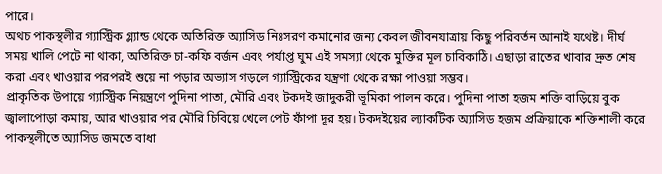পারে।
অথচ পাকস্থলীর গ্যাস্ট্রিক গ্ল্যান্ড থেকে অতিরিক্ত অ্যাসিড নিঃসরণ কমানোর জন্য কেবল জীবনযাত্রায় কিছু পরিবর্তন আনাই যথেষ্ট। দীর্ঘ সময় খালি পেটে না থাকা, অতিরিক্ত চা-কফি বর্জন এবং পর্যাপ্ত ঘুম এই সমস্যা থেকে মুক্তির মূল চাবিকাঠি। এছাড়া রাতের খাবার দ্রুত শেষ করা এবং খাওয়ার পরপরই শুয়ে না পড়ার অভ্যাস গড়লে গ্যাস্ট্রিকের যন্ত্রণা থেকে রক্ষা পাওয়া সম্ভব।
প্রাকৃতিক উপায়ে গ্যাস্ট্রিক নিয়ন্ত্রণে পুদিনা পাতা, মৌরি এবং টকদই জাদুকরী ভূমিকা পালন করে। পুদিনা পাতা হজম শক্তি বাড়িয়ে বুক জ্বালাপোড়া কমায়, আর খাওয়ার পর মৌরি চিবিয়ে খেলে পেট ফাঁপা দূর হয়। টকদইয়ের ল্যাকটিক অ্যাসিড হজম প্রক্রিয়াকে শক্তিশালী করে পাকস্থলীতে অ্যাসিড জমতে বাধা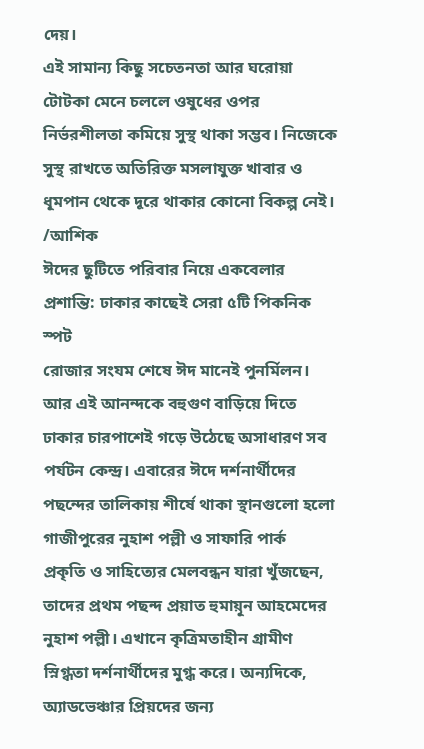দেয়।
এই সামান্য কিছু সচেতনতা আর ঘরোয়া টোটকা মেনে চললে ওষুধের ওপর নির্ভরশীলতা কমিয়ে সুস্থ থাকা সম্ভব। নিজেকে সুস্থ রাখতে অতিরিক্ত মসলাযুক্ত খাবার ও ধূমপান থেকে দূরে থাকার কোনো বিকল্প নেই।
/আশিক
ঈদের ছুটিতে পরিবার নিয়ে একবেলার প্রশান্তি: ঢাকার কাছেই সেরা ৫টি পিকনিক স্পট
রোজার সংযম শেষে ঈদ মানেই পুনর্মিলন। আর এই আনন্দকে বহুগুণ বাড়িয়ে দিতে ঢাকার চারপাশেই গড়ে উঠেছে অসাধারণ সব পর্যটন কেন্দ্র। এবারের ঈদে দর্শনার্থীদের পছন্দের তালিকায় শীর্ষে থাকা স্থানগুলো হলো
গাজীপুরের নুহাশ পল্লী ও সাফারি পার্ক
প্রকৃতি ও সাহিত্যের মেলবন্ধন যারা খুঁজছেন, তাদের প্রথম পছন্দ প্রয়াত হুমায়ূন আহমেদের নুহাশ পল্লী। এখানে কৃত্রিমতাহীন গ্রামীণ স্নিগ্ধতা দর্শনার্থীদের মুগ্ধ করে। অন্যদিকে, অ্যাডভেঞ্চার প্রিয়দের জন্য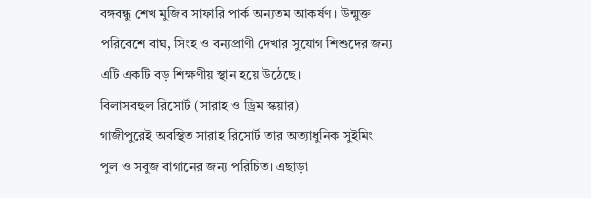বঙ্গবন্ধু শেখ মুজিব সাফারি পার্ক অন্যতম আকর্ষণ। উন্মুক্ত পরিবেশে বাঘ, সিংহ ও বন্যপ্রাণী দেখার সুযোগ শিশুদের জন্য এটি একটি বড় শিক্ষণীয় স্থান হয়ে উঠেছে।
বিলাসবহুল রিসোর্ট (সারাহ ও ড্রিম স্কয়ার)
গাজীপুরেই অবস্থিত সারাহ রিসোর্ট তার অত্যাধুনিক সুইমিং পুল ও সবুজ বাগানের জন্য পরিচিত। এছাড়া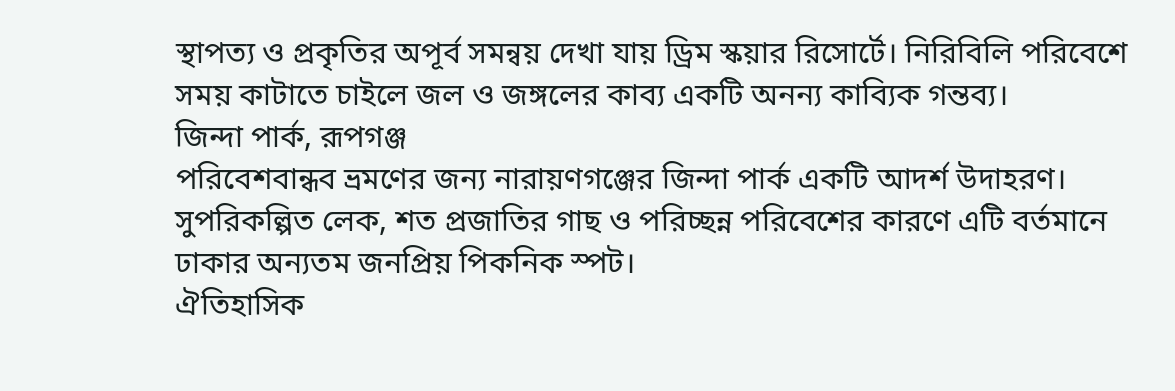স্থাপত্য ও প্রকৃতির অপূর্ব সমন্বয় দেখা যায় ড্রিম স্কয়ার রিসোর্টে। নিরিবিলি পরিবেশে সময় কাটাতে চাইলে জল ও জঙ্গলের কাব্য একটি অনন্য কাব্যিক গন্তব্য।
জিন্দা পার্ক, রূপগঞ্জ
পরিবেশবান্ধব ভ্রমণের জন্য নারায়ণগঞ্জের জিন্দা পার্ক একটি আদর্শ উদাহরণ। সুপরিকল্পিত লেক, শত প্রজাতির গাছ ও পরিচ্ছন্ন পরিবেশের কারণে এটি বর্তমানে ঢাকার অন্যতম জনপ্রিয় পিকনিক স্পট।
ঐতিহাসিক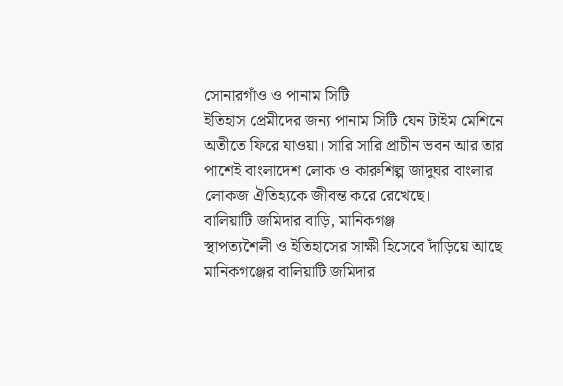সোনারগাঁও ও পানাম সিটি
ইতিহাস প্রেমীদের জন্য পানাম সিটি যেন টাইম মেশিনে অতীতে ফিরে যাওয়া। সারি সারি প্রাচীন ভবন আর তার পাশেই বাংলাদেশ লোক ও কারুশিল্প জাদুঘর বাংলার লোকজ ঐতিহ্যকে জীবন্ত করে রেখেছে।
বালিয়াটি জমিদার বাড়ি, মানিকগঞ্জ
স্থাপত্যশৈলী ও ইতিহাসের সাক্ষী হিসেবে দাঁড়িয়ে আছে মানিকগঞ্জের বালিয়াটি জমিদার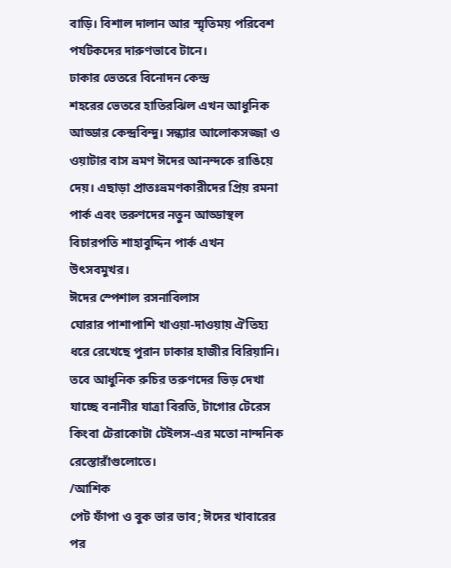বাড়ি। বিশাল দালান আর স্মৃতিময় পরিবেশ পর্যটকদের দারুণভাবে টানে।
ঢাকার ভেতরে বিনোদন কেন্দ্র
শহরের ভেতরে হাতিরঝিল এখন আধুনিক আড্ডার কেন্দ্রবিন্দু। সন্ধ্যার আলোকসজ্জা ও ওয়াটার বাস ভ্রমণ ঈদের আনন্দকে রাঙিয়ে দেয়। এছাড়া প্রাতঃভ্রমণকারীদের প্রিয় রমনা পার্ক এবং তরুণদের নতুন আড্ডাস্থল বিচারপতি শাহাবুদ্দিন পার্ক এখন উৎসবমুখর।
ঈদের স্পেশাল রসনাবিলাস
ঘোরার পাশাপাশি খাওয়া-দাওয়ায় ঐতিহ্য ধরে রেখেছে পুরান ঢাকার হাজীর বিরিয়ানি। তবে আধুনিক রুচির তরুণদের ভিড় দেখা যাচ্ছে বনানীর যাত্রা বিরতি, টাগোর টেরেস কিংবা টেরাকোটা টেইলস-এর মতো নান্দনিক রেস্তোরাঁগুলোতে।
/আশিক
পেট ফাঁপা ও বুক ভার ভাব; ঈদের খাবারের পর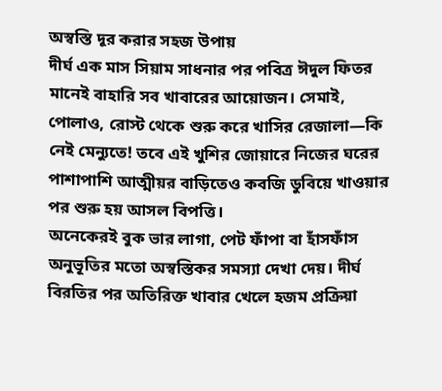অস্বস্তি দূর করার সহজ উপায়
দীর্ঘ এক মাস সিয়াম সাধনার পর পবিত্র ঈদুল ফিতর মানেই বাহারি সব খাবারের আয়োজন। সেমাই, পোলাও, রোস্ট থেকে শুরু করে খাসির রেজালা—কি নেই মেন্যুতে! তবে এই খুশির জোয়ারে নিজের ঘরের পাশাপাশি আত্মীয়র বাড়িতেও কবজি ডুবিয়ে খাওয়ার পর শুরু হয় আসল বিপত্তি।
অনেকেরই বুক ভার লাগা, পেট ফাঁপা বা হাঁসফাঁস অনুভূতির মতো অস্বস্তিকর সমস্যা দেখা দেয়। দীর্ঘ বিরতির পর অতিরিক্ত খাবার খেলে হজম প্রক্রিয়া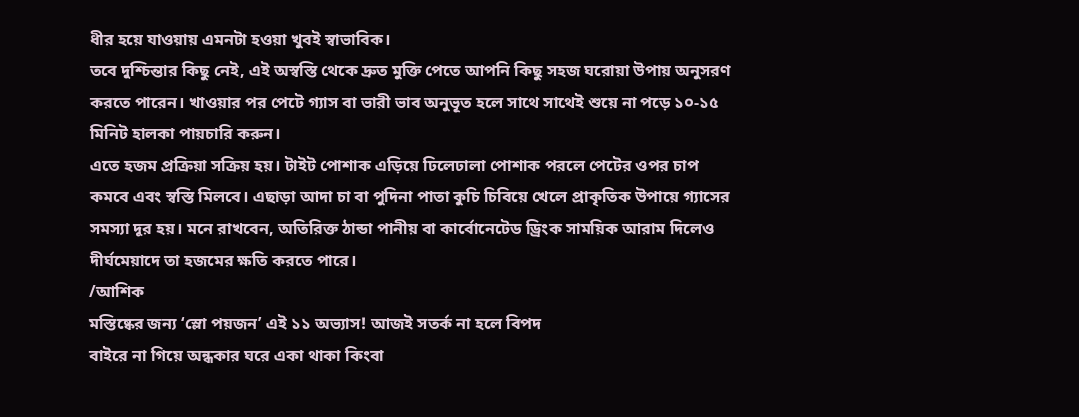ধীর হয়ে যাওয়ায় এমনটা হওয়া খুবই স্বাভাবিক।
তবে দুশ্চিন্তার কিছু নেই, এই অস্বস্তি থেকে দ্রুত মুক্তি পেতে আপনি কিছু সহজ ঘরোয়া উপায় অনুসরণ করতে পারেন। খাওয়ার পর পেটে গ্যাস বা ভারী ভাব অনুভূত হলে সাথে সাথেই শুয়ে না পড়ে ১০-১৫ মিনিট হালকা পায়চারি করুন।
এতে হজম প্রক্রিয়া সক্রিয় হয়। টাইট পোশাক এড়িয়ে ঢিলেঢালা পোশাক পরলে পেটের ওপর চাপ কমবে এবং স্বস্তি মিলবে। এছাড়া আদা চা বা পুদিনা পাতা কুচি চিবিয়ে খেলে প্রাকৃতিক উপায়ে গ্যাসের সমস্যা দূর হয়। মনে রাখবেন, অতিরিক্ত ঠান্ডা পানীয় বা কার্বোনেটেড ড্রিংক সাময়িক আরাম দিলেও দীর্ঘমেয়াদে তা হজমের ক্ষতি করতে পারে।
/আশিক
মস্তিষ্কের জন্য ‘স্লো পয়জন’ এই ১১ অভ্যাস! আজই সতর্ক না হলে বিপদ
বাইরে না গিয়ে অন্ধকার ঘরে একা থাকা কিংবা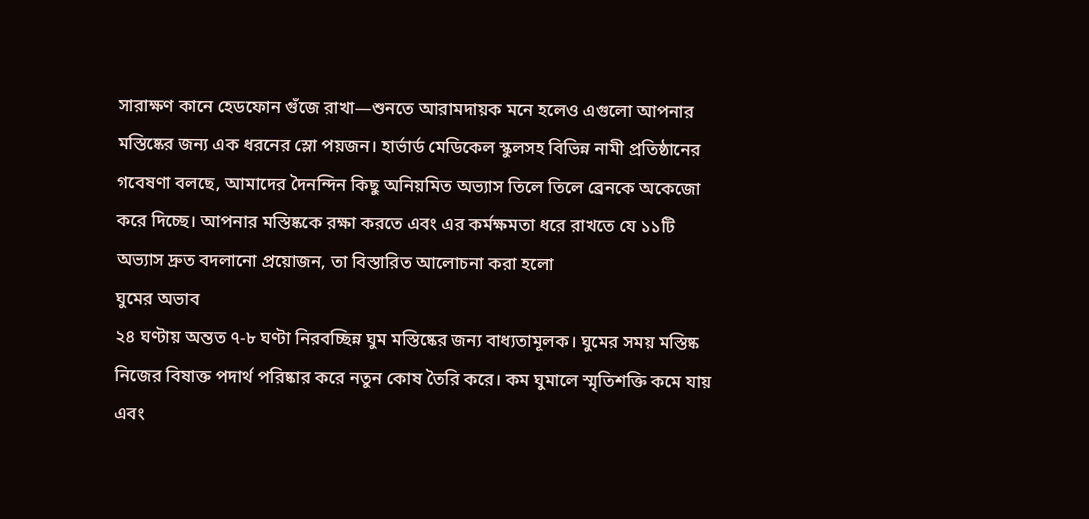সারাক্ষণ কানে হেডফোন গুঁজে রাখা—শুনতে আরামদায়ক মনে হলেও এগুলো আপনার মস্তিষ্কের জন্য এক ধরনের স্লো পয়জন। হার্ভার্ড মেডিকেল স্কুলসহ বিভিন্ন নামী প্রতিষ্ঠানের গবেষণা বলছে, আমাদের দৈনন্দিন কিছু অনিয়মিত অভ্যাস তিলে তিলে ব্রেনকে অকেজো করে দিচ্ছে। আপনার মস্তিষ্ককে রক্ষা করতে এবং এর কর্মক্ষমতা ধরে রাখতে যে ১১টি অভ্যাস দ্রুত বদলানো প্রয়োজন, তা বিস্তারিত আলোচনা করা হলো
ঘুমের অভাব
২৪ ঘণ্টায় অন্তত ৭-৮ ঘণ্টা নিরবচ্ছিন্ন ঘুম মস্তিষ্কের জন্য বাধ্যতামূলক। ঘুমের সময় মস্তিষ্ক নিজের বিষাক্ত পদার্থ পরিষ্কার করে নতুন কোষ তৈরি করে। কম ঘুমালে স্মৃতিশক্তি কমে যায় এবং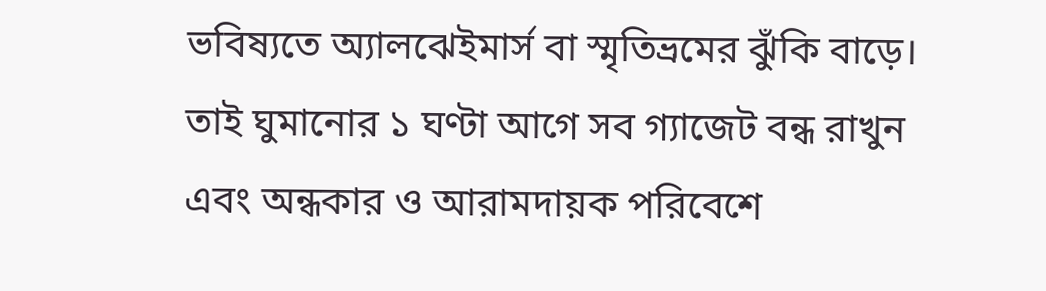ভবিষ্যতে অ্যালঝেইমার্স বা স্মৃতিভ্রমের ঝুঁকি বাড়ে। তাই ঘুমানোর ১ ঘণ্টা আগে সব গ্যাজেট বন্ধ রাখুন এবং অন্ধকার ও আরামদায়ক পরিবেশে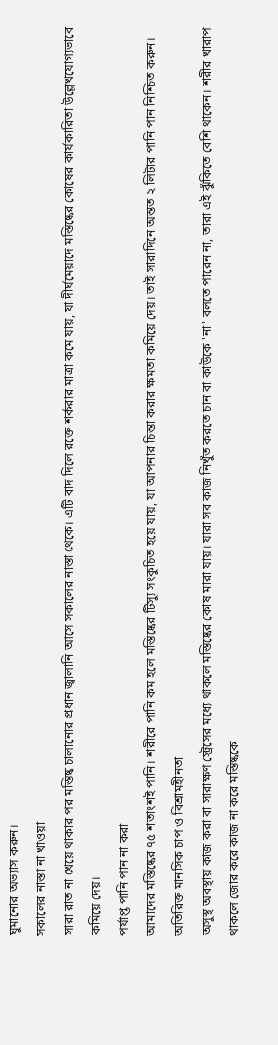ঘুমানোর অভ্যাস করুন।
সকালের নাস্তা না খাওয়া
সারা রাত না খেয়ে থাকার পর মস্তিষ্ক চালানোর প্রধান জ্বালানি আসে সকালের নাস্তা থেকে। এটি বাদ দিলে রক্তে শর্করার মাত্রা কমে যায়, যা দীর্ঘমেয়াদে মস্তিষ্কের কোষের কার্যকারিতা উল্লেখযোগ্যভাবে কমিয়ে দেয়।
পর্যাপ্ত পানি পান না করা
আমাদের মস্তিষ্কের ৭৫ শতাংশই পানি। শরীরে পানি কম হলে মস্তিষ্কের টিস্যু সংকুচিত হয়ে যায়, যা আপনার চিন্তা করার ক্ষমতা কমিয়ে দেয়। তাই সারাদিনে অন্তত ২ লিটার পানি পান নিশ্চিত করুন।
অতিরিক্ত মানসিক চাপ ও বিশ্রামহীনতা
অসুস্থ অবস্থায় কাজ করা বা সারাক্ষণ স্ট্রেসের মধ্যে থাকলে মস্তিষ্কের কোষ মারা যায়। যারা সব কাজ নিখুঁত করতে চান বা কাউকে 'না' বলতে পারেন না, তারা এই ঝুঁকিতে বেশি থাকেন। শরীর খারাপ থাকলে জোর করে কাজ না করে মস্তিষ্ককে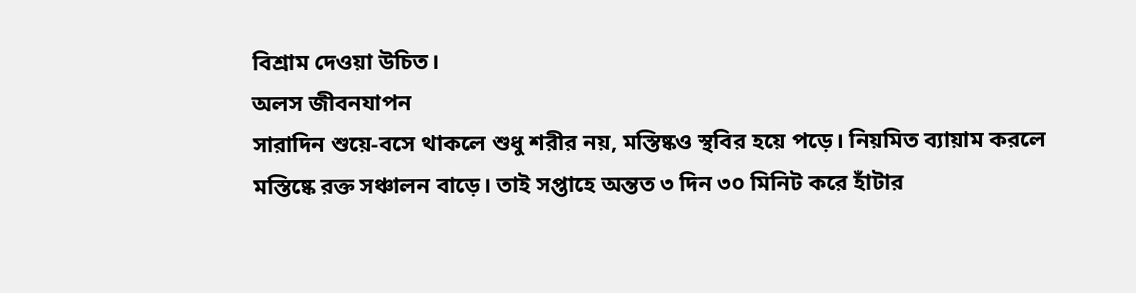বিশ্রাম দেওয়া উচিত।
অলস জীবনযাপন
সারাদিন শুয়ে-বসে থাকলে শুধু শরীর নয়, মস্তিষ্কও স্থবির হয়ে পড়ে। নিয়মিত ব্যায়াম করলে মস্তিষ্কে রক্ত সঞ্চালন বাড়ে। তাই সপ্তাহে অন্তত ৩ দিন ৩০ মিনিট করে হাঁটার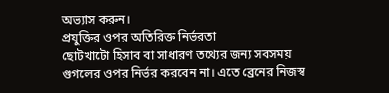অভ্যাস করুন।
প্রযুক্তির ওপর অতিরিক্ত নির্ভরতা
ছোটখাটো হিসাব বা সাধারণ তথ্যের জন্য সবসময় গুগলের ওপর নির্ভর করবেন না। এতে ব্রেনের নিজস্ব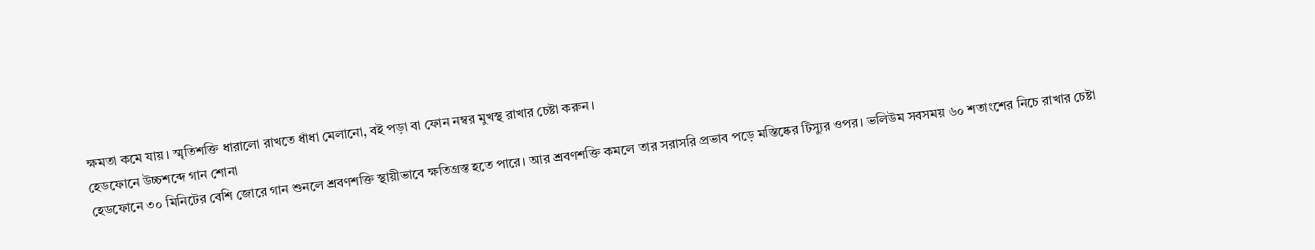ক্ষমতা কমে যায়। স্মৃতিশক্তি ধারালো রাখতে ধাঁধা মেলানো, বই পড়া বা ফোন নম্বর মুখস্থ রাখার চেষ্টা করুন।
হেডফোনে উচ্চশব্দে গান শোনা
হেডফোনে ৩০ মিনিটের বেশি জোরে গান শুনলে শ্রবণশক্তি স্থায়ীভাবে ক্ষতিগ্রস্ত হতে পারে। আর শ্রবণশক্তি কমলে তার সরাসরি প্রভাব পড়ে মস্তিষ্কের টিস্যুর ওপর। ভলিউম সবসময় ৬০ শতাংশের নিচে রাখার চেষ্টা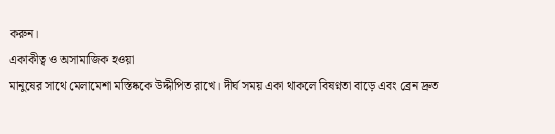করুন।
একাকীত্ব ও অসামাজিক হওয়া
মানুষের সাথে মেলামেশা মস্তিষ্ককে উদ্দীপিত রাখে। দীর্ঘ সময় একা থাকলে বিষণ্নতা বাড়ে এবং ব্রেন দ্রুত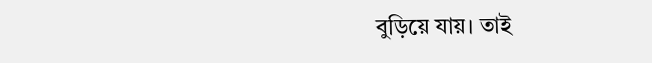বুড়িয়ে যায়। তাই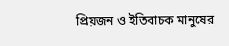প্রিয়জন ও ইতিবাচক মানুষের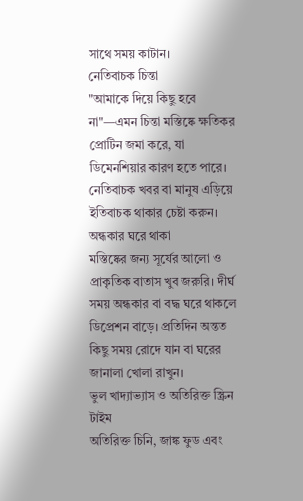সাথে সময় কাটান।
নেতিবাচক চিন্তা
"আমাকে দিয়ে কিছু হবে না"—এমন চিন্তা মস্তিষ্কে ক্ষতিকর প্রোটিন জমা করে, যা ডিমেনশিয়ার কারণ হতে পারে। নেতিবাচক খবর বা মানুষ এড়িয়ে ইতিবাচক থাকার চেষ্টা করুন।
অন্ধকার ঘরে থাকা
মস্তিষ্কের জন্য সূর্যের আলো ও প্রাকৃতিক বাতাস খুব জরুরি। দীর্ঘ সময় অন্ধকার বা বদ্ধ ঘরে থাকলে ডিপ্রেশন বাড়ে। প্রতিদিন অন্তত কিছু সময় রোদে যান বা ঘরের জানালা খোলা রাখুন।
ভুল খাদ্যাভ্যাস ও অতিরিক্ত স্ক্রিন টাইম
অতিরিক্ত চিনি, জাঙ্ক ফুড এবং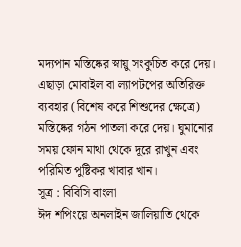মদ্যপান মস্তিষ্কের স্নায়ু সংকুচিত করে দেয়। এছাড়া মোবাইল বা ল্যাপটপের অতিরিক্ত ব্যবহার (বিশেষ করে শিশুদের ক্ষেত্রে) মস্তিষ্কের গঠন পাতলা করে দেয়। ঘুমানোর সময় ফোন মাথা থেকে দূরে রাখুন এবং পরিমিত পুষ্টিকর খাবার খান।
সূত্র : বিবিসি বাংলা
ঈদ শপিংয়ে অনলাইন জালিয়াতি থেকে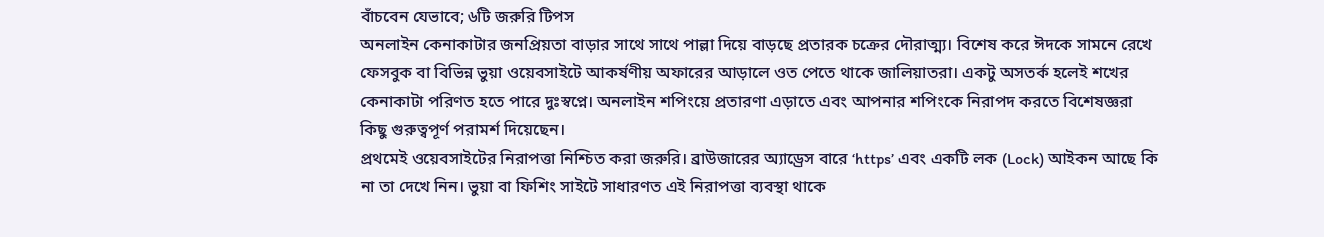বাঁচবেন যেভাবে; ৬টি জরুরি টিপস
অনলাইন কেনাকাটার জনপ্রিয়তা বাড়ার সাথে সাথে পাল্লা দিয়ে বাড়ছে প্রতারক চক্রের দৌরাত্ম্য। বিশেষ করে ঈদকে সামনে রেখে ফেসবুক বা বিভিন্ন ভুয়া ওয়েবসাইটে আকর্ষণীয় অফারের আড়ালে ওত পেতে থাকে জালিয়াতরা। একটু অসতর্ক হলেই শখের কেনাকাটা পরিণত হতে পারে দুঃস্বপ্নে। অনলাইন শপিংয়ে প্রতারণা এড়াতে এবং আপনার শপিংকে নিরাপদ করতে বিশেষজ্ঞরা কিছু গুরুত্বপূর্ণ পরামর্শ দিয়েছেন।
প্রথমেই ওয়েবসাইটের নিরাপত্তা নিশ্চিত করা জরুরি। ব্রাউজারের অ্যাড্রেস বারে ‘https’ এবং একটি লক (Lock) আইকন আছে কি না তা দেখে নিন। ভুয়া বা ফিশিং সাইটে সাধারণত এই নিরাপত্তা ব্যবস্থা থাকে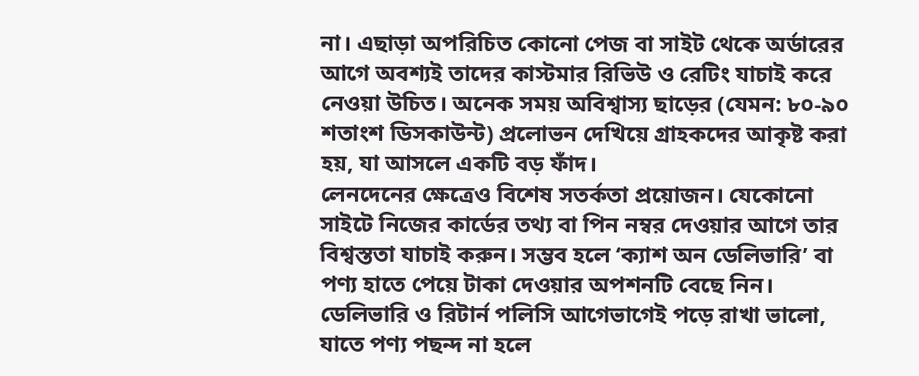না। এছাড়া অপরিচিত কোনো পেজ বা সাইট থেকে অর্ডারের আগে অবশ্যই তাদের কাস্টমার রিভিউ ও রেটিং যাচাই করে নেওয়া উচিত। অনেক সময় অবিশ্বাস্য ছাড়ের (যেমন: ৮০-৯০ শতাংশ ডিসকাউন্ট) প্রলোভন দেখিয়ে গ্রাহকদের আকৃষ্ট করা হয়, যা আসলে একটি বড় ফাঁদ।
লেনদেনের ক্ষেত্রেও বিশেষ সতর্কতা প্রয়োজন। যেকোনো সাইটে নিজের কার্ডের তথ্য বা পিন নম্বর দেওয়ার আগে তার বিশ্বস্ততা যাচাই করুন। সম্ভব হলে ‘ক্যাশ অন ডেলিভারি’ বা পণ্য হাতে পেয়ে টাকা দেওয়ার অপশনটি বেছে নিন। ডেলিভারি ও রিটার্ন পলিসি আগেভাগেই পড়ে রাখা ভালো, যাতে পণ্য পছন্দ না হলে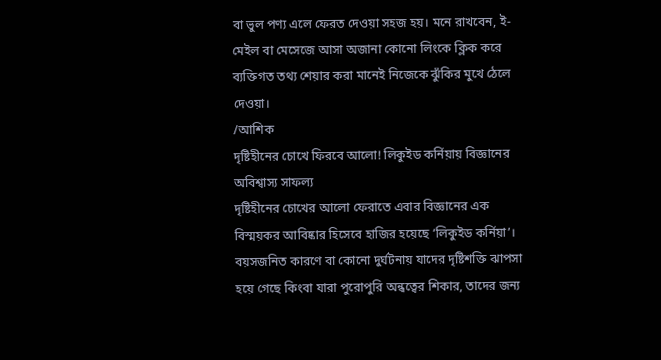বা ভুল পণ্য এলে ফেরত দেওয়া সহজ হয়। মনে রাখবেন, ই-মেইল বা মেসেজে আসা অজানা কোনো লিংকে ক্লিক করে ব্যক্তিগত তথ্য শেয়ার করা মানেই নিজেকে ঝুঁকির মুখে ঠেলে দেওয়া।
/আশিক
দৃষ্টিহীনের চোখে ফিরবে আলো! লিকুইড কর্নিয়ায় বিজ্ঞানের অবিশ্বাস্য সাফল্য
দৃষ্টিহীনের চোখের আলো ফেরাতে এবার বিজ্ঞানের এক বিস্ময়কর আবিষ্কার হিসেবে হাজির হয়েছে ‘লিকুইড কর্নিয়া’। বয়সজনিত কারণে বা কোনো দুর্ঘটনায় যাদের দৃষ্টিশক্তি ঝাপসা হয়ে গেছে কিংবা যারা পুরোপুরি অন্ধত্বের শিকার, তাদের জন্য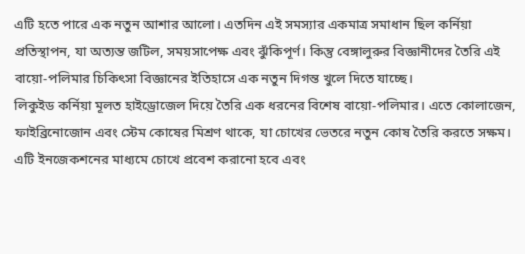এটি হতে পারে এক নতুন আশার আলো। এতদিন এই সমস্যার একমাত্র সমাধান ছিল কর্নিয়া প্রতিস্থাপন, যা অত্যন্ত জটিল, সময়সাপেক্ষ এবং ঝুঁকিপূর্ণ। কিন্তু বেঙ্গালুরুর বিজ্ঞানীদের তৈরি এই বায়ো-পলিমার চিকিৎসা বিজ্ঞানের ইতিহাসে এক নতুন দিগন্ত খুলে দিতে যাচ্ছে।
লিকুইড কর্নিয়া মূলত হাইড্রোজেল দিয়ে তৈরি এক ধরনের বিশেষ বায়ো-পলিমার। এতে কোলাজেন, ফাইব্রিনোজোন এবং স্টেম কোষের মিশ্রণ থাকে, যা চোখের ভেতরে নতুন কোষ তৈরি করতে সক্ষম। এটি ইনজেকশনের মাধ্যমে চোখে প্রবেশ করানো হবে এবং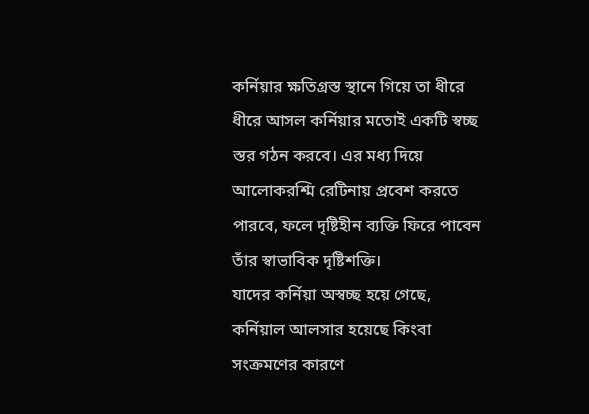কর্নিয়ার ক্ষতিগ্রস্ত স্থানে গিয়ে তা ধীরে ধীরে আসল কর্নিয়ার মতোই একটি স্বচ্ছ স্তর গঠন করবে। এর মধ্য দিয়ে আলোকরশ্মি রেটিনায় প্রবেশ করতে পারবে, ফলে দৃষ্টিহীন ব্যক্তি ফিরে পাবেন তাঁর স্বাভাবিক দৃষ্টিশক্তি।
যাদের কর্নিয়া অস্বচ্ছ হয়ে গেছে, কর্নিয়াল আলসার হয়েছে কিংবা সংক্রমণের কারণে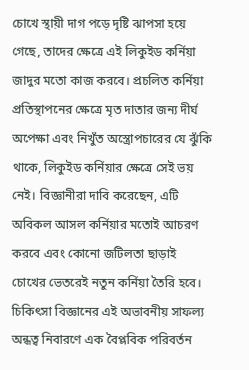চোখে স্থায়ী দাগ পড়ে দৃষ্টি ঝাপসা হয়ে গেছে, তাদের ক্ষেত্রে এই লিকুইড কর্নিয়া জাদুর মতো কাজ করবে। প্রচলিত কর্নিয়া প্রতিস্থাপনের ক্ষেত্রে মৃত দাতার জন্য দীর্ঘ অপেক্ষা এবং নিখুঁত অস্ত্রোপচারের যে ঝুঁকি থাকে, লিকুইড কর্নিয়ার ক্ষেত্রে সেই ভয় নেই। বিজ্ঞানীরা দাবি করেছেন, এটি অবিকল আসল কর্নিয়ার মতোই আচরণ করবে এবং কোনো জটিলতা ছাড়াই চোখের ভেতরেই নতুন কর্নিয়া তৈরি হবে। চিকিৎসা বিজ্ঞানের এই অভাবনীয় সাফল্য অন্ধত্ব নিবারণে এক বৈপ্লবিক পরিবর্তন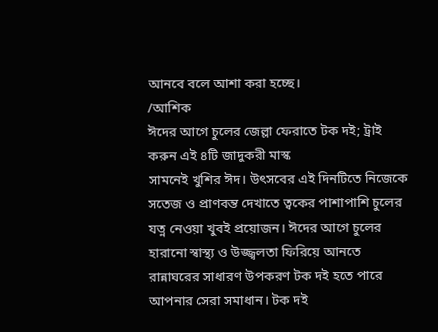আনবে বলে আশা করা হচ্ছে।
/আশিক
ঈদের আগে চুলের জেল্লা ফেরাতে টক দই; ট্রাই করুন এই ৪টি জাদুকরী মাস্ক
সামনেই খুশির ঈদ। উৎসবের এই দিনটিতে নিজেকে সতেজ ও প্রাণবন্ত দেখাতে ত্বকের পাশাপাশি চুলের যত্ন নেওয়া খুবই প্রয়োজন। ঈদের আগে চুলের হারানো স্বাস্থ্য ও উজ্জ্বলতা ফিরিয়ে আনতে রান্নাঘরের সাধারণ উপকরণ টক দই হতে পারে আপনার সেরা সমাধান। টক দই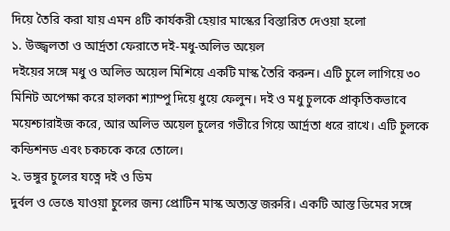দিয়ে তৈরি করা যায় এমন ৪টি কার্যকরী হেয়ার মাস্কের বিস্তারিত দেওয়া হলো
১. উজ্জ্বলতা ও আর্দ্রতা ফেরাতে দই-মধু-অলিভ অয়েল
দইয়ের সঙ্গে মধু ও অলিভ অয়েল মিশিয়ে একটি মাস্ক তৈরি করুন। এটি চুলে লাগিয়ে ৩০ মিনিট অপেক্ষা করে হালকা শ্যাম্পু দিয়ে ধুয়ে ফেলুন। দই ও মধু চুলকে প্রাকৃতিকভাবে ময়েশ্চারাইজ করে, আর অলিভ অয়েল চুলের গভীরে গিয়ে আর্দ্রতা ধরে রাখে। এটি চুলকে কন্ডিশনড এবং চকচকে করে তোলে।
২. ভঙ্গুর চুলের যত্নে দই ও ডিম
দুর্বল ও ভেঙে যাওয়া চুলের জন্য প্রোটিন মাস্ক অত্যন্ত জরুরি। একটি আস্ত ডিমের সঙ্গে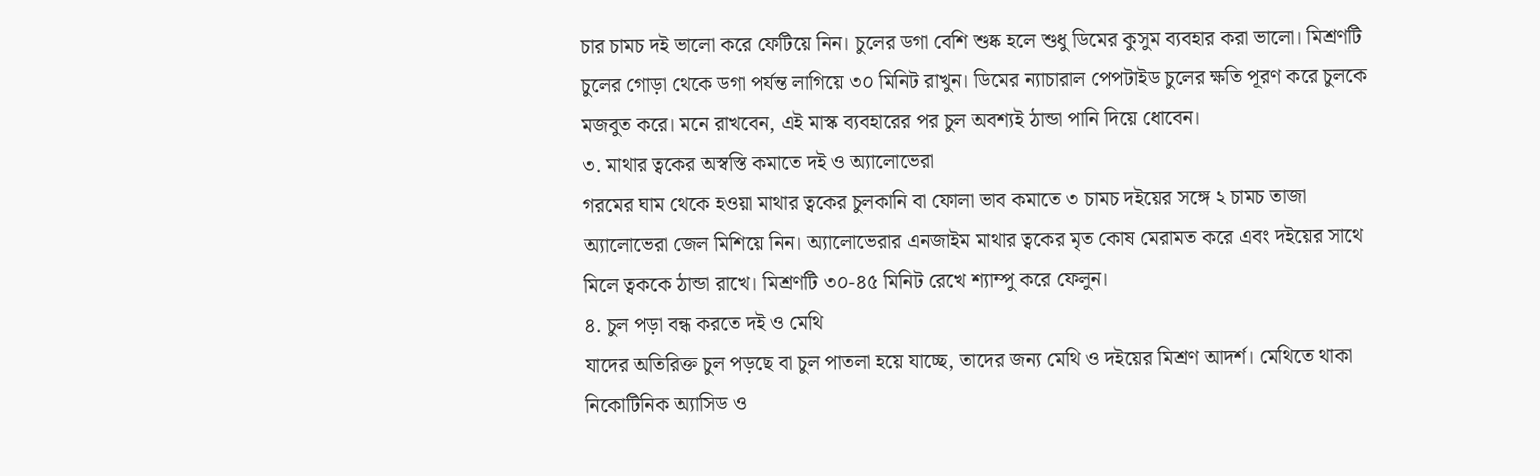চার চামচ দই ভালো করে ফেটিয়ে নিন। চুলের ডগা বেশি শুষ্ক হলে শুধু ডিমের কুসুম ব্যবহার করা ভালো। মিশ্রণটি চুলের গোড়া থেকে ডগা পর্যন্ত লাগিয়ে ৩০ মিনিট রাখুন। ডিমের ন্যাচারাল পেপটাইড চুলের ক্ষতি পূরণ করে চুলকে মজবুত করে। মনে রাখবেন, এই মাস্ক ব্যবহারের পর চুল অবশ্যই ঠান্ডা পানি দিয়ে ধোবেন।
৩. মাথার ত্বকের অস্বস্তি কমাতে দই ও অ্যালোভেরা
গরমের ঘাম থেকে হওয়া মাথার ত্বকের চুলকানি বা ফোলা ভাব কমাতে ৩ চামচ দইয়ের সঙ্গে ২ চামচ তাজা অ্যালোভেরা জেল মিশিয়ে নিন। অ্যালোভেরার এনজাইম মাথার ত্বকের মৃত কোষ মেরামত করে এবং দইয়ের সাথে মিলে ত্বককে ঠান্ডা রাখে। মিশ্রণটি ৩০-৪৫ মিনিট রেখে শ্যাম্পু করে ফেলুন।
৪. চুল পড়া বন্ধ করতে দই ও মেথি
যাদের অতিরিক্ত চুল পড়ছে বা চুল পাতলা হয়ে যাচ্ছে, তাদের জন্য মেথি ও দইয়ের মিশ্রণ আদর্শ। মেথিতে থাকা নিকোটিনিক অ্যাসিড ও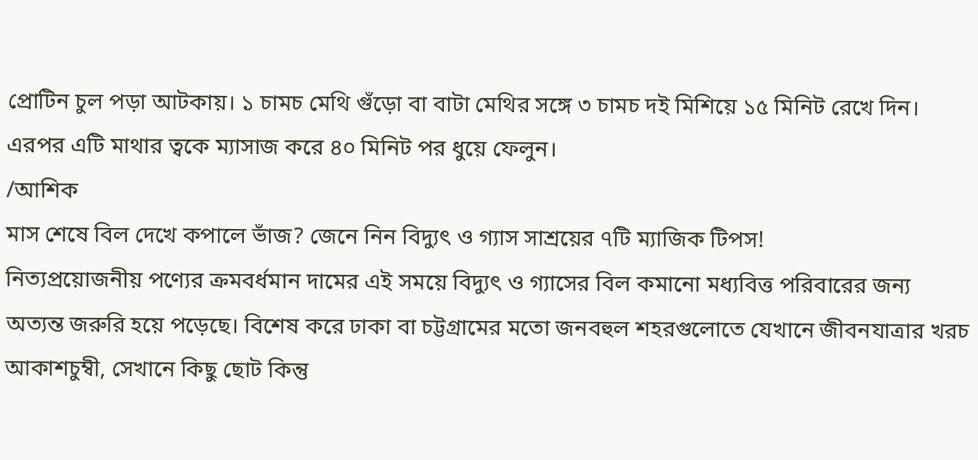প্রোটিন চুল পড়া আটকায়। ১ চামচ মেথি গুঁড়ো বা বাটা মেথির সঙ্গে ৩ চামচ দই মিশিয়ে ১৫ মিনিট রেখে দিন। এরপর এটি মাথার ত্বকে ম্যাসাজ করে ৪০ মিনিট পর ধুয়ে ফেলুন।
/আশিক
মাস শেষে বিল দেখে কপালে ভাঁজ? জেনে নিন বিদ্যুৎ ও গ্যাস সাশ্রয়ের ৭টি ম্যাজিক টিপস!
নিত্যপ্রয়োজনীয় পণ্যের ক্রমবর্ধমান দামের এই সময়ে বিদ্যুৎ ও গ্যাসের বিল কমানো মধ্যবিত্ত পরিবারের জন্য অত্যন্ত জরুরি হয়ে পড়েছে। বিশেষ করে ঢাকা বা চট্টগ্রামের মতো জনবহুল শহরগুলোতে যেখানে জীবনযাত্রার খরচ আকাশচুম্বী, সেখানে কিছু ছোট কিন্তু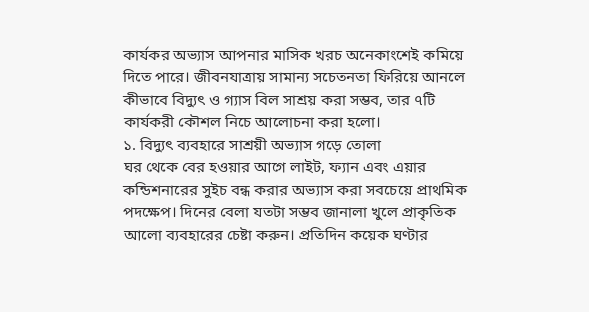কার্যকর অভ্যাস আপনার মাসিক খরচ অনেকাংশেই কমিয়ে দিতে পারে। জীবনযাত্রায় সামান্য সচেতনতা ফিরিয়ে আনলে কীভাবে বিদ্যুৎ ও গ্যাস বিল সাশ্রয় করা সম্ভব, তার ৭টি কার্যকরী কৌশল নিচে আলোচনা করা হলো।
১. বিদ্যুৎ ব্যবহারে সাশ্রয়ী অভ্যাস গড়ে তোলা
ঘর থেকে বের হওয়ার আগে লাইট, ফ্যান এবং এয়ার কন্ডিশনারের সুইচ বন্ধ করার অভ্যাস করা সবচেয়ে প্রাথমিক পদক্ষেপ। দিনের বেলা যতটা সম্ভব জানালা খুলে প্রাকৃতিক আলো ব্যবহারের চেষ্টা করুন। প্রতিদিন কয়েক ঘণ্টার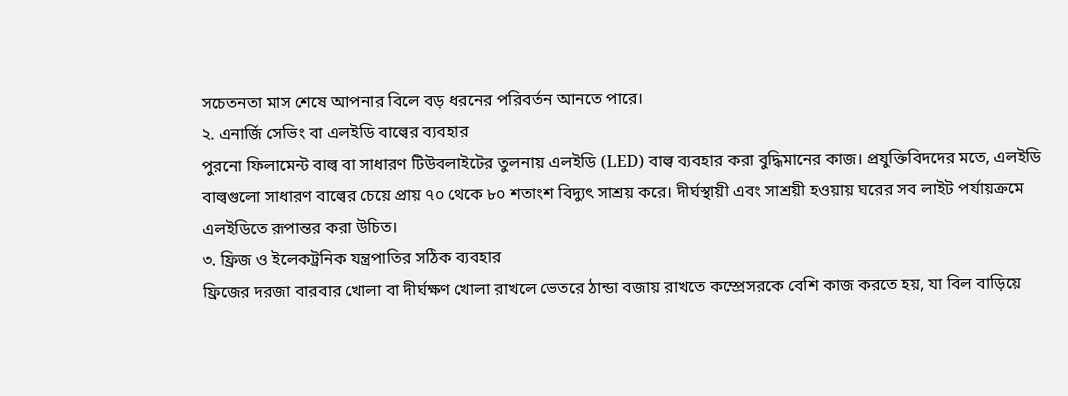সচেতনতা মাস শেষে আপনার বিলে বড় ধরনের পরিবর্তন আনতে পারে।
২. এনার্জি সেভিং বা এলইডি বাল্বের ব্যবহার
পুরনো ফিলামেন্ট বাল্ব বা সাধারণ টিউবলাইটের তুলনায় এলইডি (LED) বাল্ব ব্যবহার করা বুদ্ধিমানের কাজ। প্রযুক্তিবিদদের মতে, এলইডি বাল্বগুলো সাধারণ বাল্বের চেয়ে প্রায় ৭০ থেকে ৮০ শতাংশ বিদ্যুৎ সাশ্রয় করে। দীর্ঘস্থায়ী এবং সাশ্রয়ী হওয়ায় ঘরের সব লাইট পর্যায়ক্রমে এলইডিতে রূপান্তর করা উচিত।
৩. ফ্রিজ ও ইলেকট্রনিক যন্ত্রপাতির সঠিক ব্যবহার
ফ্রিজের দরজা বারবার খোলা বা দীর্ঘক্ষণ খোলা রাখলে ভেতরে ঠান্ডা বজায় রাখতে কম্প্রেসরকে বেশি কাজ করতে হয়, যা বিল বাড়িয়ে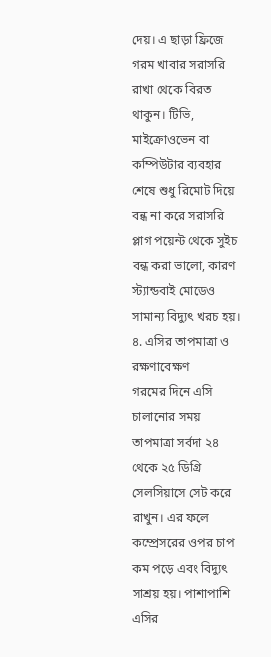দেয়। এ ছাড়া ফ্রিজে গরম খাবার সরাসরি রাখা থেকে বিরত থাকুন। টিভি, মাইক্রোওভেন বা কম্পিউটার ব্যবহার শেষে শুধু রিমোট দিয়ে বন্ধ না করে সরাসরি প্লাগ পয়েন্ট থেকে সুইচ বন্ধ করা ভালো, কারণ স্ট্যান্ডবাই মোডেও সামান্য বিদ্যুৎ খরচ হয়।
৪. এসির তাপমাত্রা ও রক্ষণাবেক্ষণ
গরমের দিনে এসি চালানোর সময় তাপমাত্রা সর্বদা ২৪ থেকে ২৫ ডিগ্রি সেলসিয়াসে সেট করে রাখুন। এর ফলে কম্প্রেসরের ওপর চাপ কম পড়ে এবং বিদ্যুৎ সাশ্রয় হয়। পাশাপাশি এসির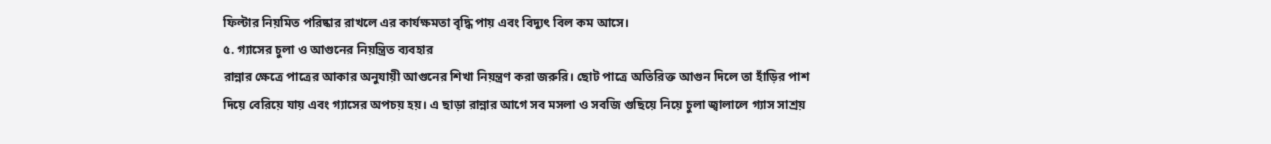ফিল্টার নিয়মিত পরিষ্কার রাখলে এর কার্যক্ষমতা বৃদ্ধি পায় এবং বিদ্যুৎ বিল কম আসে।
৫. গ্যাসের চুলা ও আগুনের নিয়ন্ত্রিত ব্যবহার
রান্নার ক্ষেত্রে পাত্রের আকার অনুযায়ী আগুনের শিখা নিয়ন্ত্রণ করা জরুরি। ছোট পাত্রে অতিরিক্ত আগুন দিলে তা হাঁড়ির পাশ দিয়ে বেরিয়ে যায় এবং গ্যাসের অপচয় হয়। এ ছাড়া রান্নার আগে সব মসলা ও সবজি গুছিয়ে নিয়ে চুলা জ্বালালে গ্যাস সাশ্রয়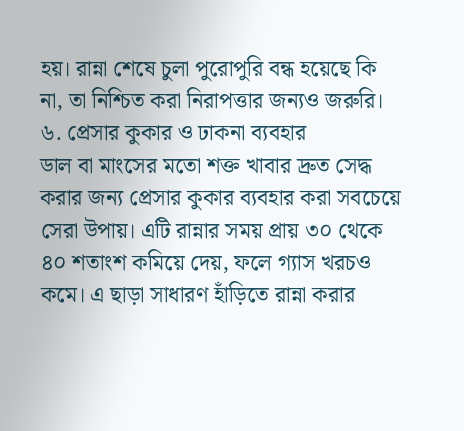হয়। রান্না শেষে চুলা পুরোপুরি বন্ধ হয়েছে কি না, তা নিশ্চিত করা নিরাপত্তার জন্যও জরুরি।
৬. প্রেসার কুকার ও ঢাকনা ব্যবহার
ডাল বা মাংসের মতো শক্ত খাবার দ্রুত সেদ্ধ করার জন্য প্রেসার কুকার ব্যবহার করা সবচেয়ে সেরা উপায়। এটি রান্নার সময় প্রায় ৩০ থেকে ৪০ শতাংশ কমিয়ে দেয়, ফলে গ্যাস খরচও কমে। এ ছাড়া সাধারণ হাঁড়িতে রান্না করার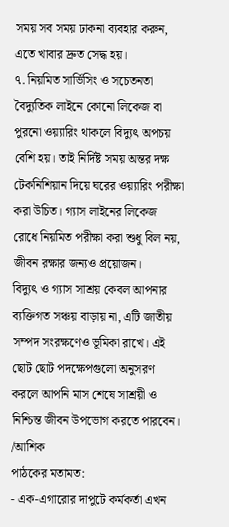সময় সব সময় ঢাকনা ব্যবহার করুন, এতে খাবার দ্রুত সেদ্ধ হয়।
৭. নিয়মিত সার্ভিসিং ও সচেতনতা
বৈদ্যুতিক লাইনে কোনো লিকেজ বা পুরনো ওয়্যারিং থাকলে বিদ্যুৎ অপচয় বেশি হয়। তাই নির্দিষ্ট সময় অন্তর দক্ষ টেকনিশিয়ান দিয়ে ঘরের ওয়্যারিং পরীক্ষা করা উচিত। গ্যাস লাইনের লিকেজ রোধে নিয়মিত পরীক্ষা করা শুধু বিল নয়, জীবন রক্ষার জন্যও প্রয়োজন।
বিদ্যুৎ ও গ্যাস সাশ্রয় কেবল আপনার ব্যক্তিগত সঞ্চয় বাড়ায় না, এটি জাতীয় সম্পদ সংরক্ষণেও ভূমিকা রাখে। এই ছোট ছোট পদক্ষেপগুলো অনুসরণ করলে আপনি মাস শেষে সাশ্রয়ী ও নিশ্চিন্ত জীবন উপভোগ করতে পারবেন।
/আশিক
পাঠকের মতামত:
- এক-এগারোর দাপুটে কর্মকর্তা এখন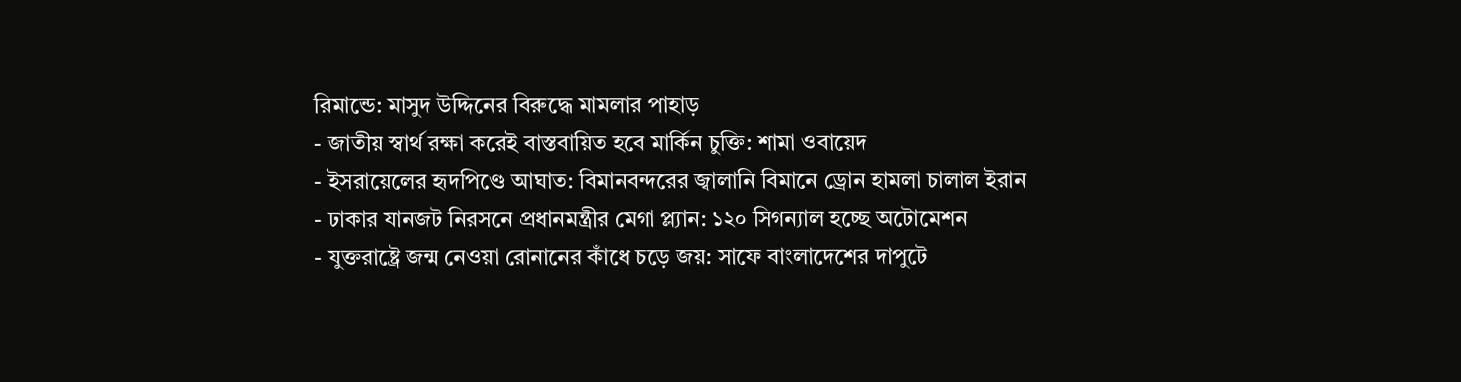রিমান্ডে: মাসুদ উদ্দিনের বিরুদ্ধে মামলার পাহাড়
- জাতীয় স্বার্থ রক্ষা করেই বাস্তবায়িত হবে মার্কিন চুক্তি: শামা ওবায়েদ
- ইসরায়েলের হৃদপিণ্ডে আঘাত: বিমানবন্দরের জ্বালানি বিমানে ড্রোন হামলা চালাল ইরান
- ঢাকার যানজট নিরসনে প্রধানমন্ত্রীর মেগা প্ল্যান: ১২০ সিগন্যাল হচ্ছে অটোমেশন
- যুক্তরাষ্ট্রে জন্ম নেওয়া রোনানের কাঁধে চড়ে জয়: সাফে বাংলাদেশের দাপুটে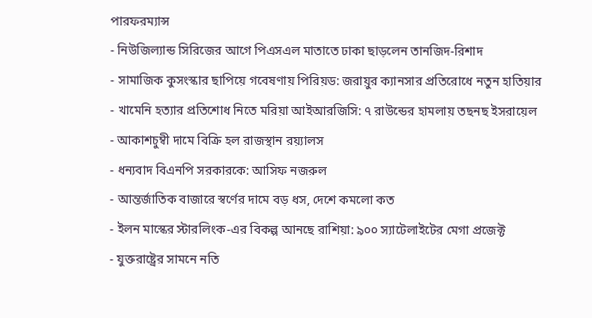পারফরম্যান্স
- নিউজিল্যান্ড সিরিজের আগে পিএসএল মাতাতে ঢাকা ছাড়লেন তানজিদ-রিশাদ
- সামাজিক কুসংস্কার ছাপিয়ে গবেষণায় পিরিয়ড: জরায়ুর ক্যানসার প্রতিরোধে নতুন হাতিয়ার
- খামেনি হত্যার প্রতিশোধ নিতে মরিয়া আইআরজিসি: ৭ রাউন্ডের হামলায় তছনছ ইসরায়েল
- আকাশচুম্বী দামে বিক্রি হল রাজস্থান রয়্যালস
- ধন্যবাদ বিএনপি সরকারকে: আসিফ নজরুল
- আন্তর্জাতিক বাজারে স্বর্ণের দামে বড় ধস, দেশে কমলো কত
- ইলন মাস্কের স্টারলিংক-এর বিকল্প আনছে রাশিয়া: ৯০০ স্যাটেলাইটের মেগা প্রজেক্ট
- যুক্তরাষ্ট্রের সামনে নতি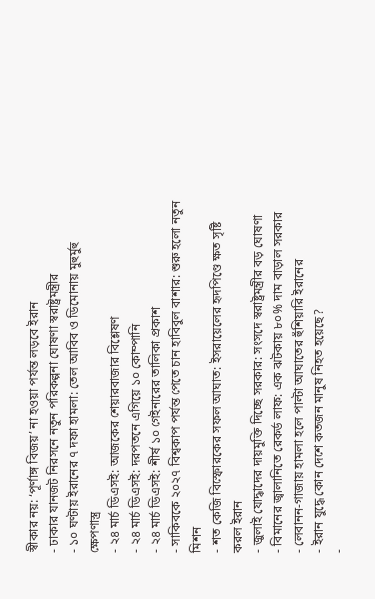স্বীকার নয়: ‘পূর্ণাঙ্গ বিজয়’ না হওয়া পর্যন্ত লড়বে ইরান
- ঢাকার যানজট নিরসনে নতুন পরিকল্পনা ঘোষণা স্বরাষ্ট্রমন্ত্রীর
- ১০ ঘণ্টায় ইরানের ৭ দফা হামলা: তেল আবিব ও ডিমোনায় মুহুর্মুহু ক্ষেপণাস্ত্র
- ২৪ মার্চ ডিএসই: আজকের শেয়ারবাজার বিশ্লেষণ
- ২৪ মার্চ ডিএসই: দরপতনে এগিয়ে ১০ কোম্পানি
- ২৪ মার্চ ডিএসই: শীর্ষ ১০ গেইনারের তালিকা প্রকাশ
- সাকিবকে ২০২৭ বিশ্বকাপ পর্যন্ত পেতে চান হাবিবুল বাশার: শুরু হলো নতুন মিশন
- শত কেজি বিস্ফোরকের সফল আঘাত: ইসরায়েলের হৃদপিণ্ডে ক্ষত সৃষ্টি করল ইরান
- জুলাই যোদ্ধাদের দায়মুক্তি দিচ্ছে সরকার: সংসদে স্বরাষ্ট্রমন্ত্রীর বড় ঘোষণা
- বিমানের জ্বালানিতে রেকর্ড লাফ: এক ঝটকায় ৮০% দাম বাড়াল সরকার
- লেবানন-গাজায় হামলা হলে পাল্টা আঘাতের হুঁশিয়ারি ইরানের
- ইরান যুদ্ধে কোন দেশে কতজন মানুষ নিহত হয়েছে?
-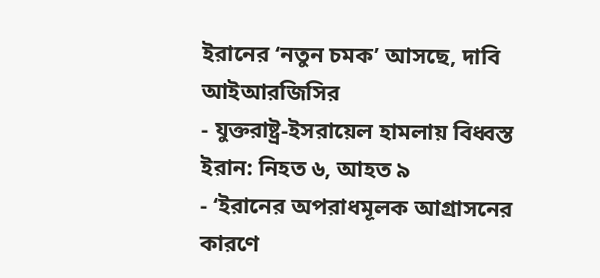ইরানের ‘নতুন চমক’ আসছে, দাবি আইআরজিসির
- যুক্তরাষ্ট্র-ইসরায়েল হামলায় বিধ্বস্ত ইরান: নিহত ৬, আহত ৯
- ‘ইরানের অপরাধমূলক আগ্রাসনের কারণে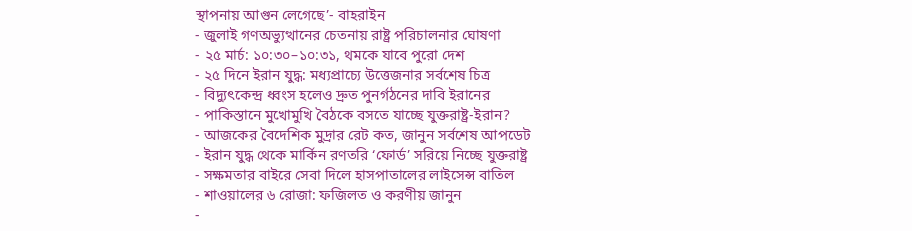স্থাপনায় আগুন লেগেছে’- বাহরাইন
- জুলাই গণঅভ্যুত্থানের চেতনায় রাষ্ট্র পরিচালনার ঘোষণা
- ২৫ মার্চ: ১০:৩০–১০:৩১, থমকে যাবে পুরো দেশ
- ২৫ দিনে ইরান যুদ্ধ: মধ্যপ্রাচ্যে উত্তেজনার সর্বশেষ চিত্র
- বিদ্যুৎকেন্দ্র ধ্বংস হলেও দ্রুত পুনর্গঠনের দাবি ইরানের
- পাকিস্তানে মুখোমুখি বৈঠকে বসতে যাচ্ছে যুক্তরাষ্ট্র-ইরান?
- আজকের বৈদেশিক মুদ্রার রেট কত, জানুন সর্বশেষ আপডেট
- ইরান যুদ্ধ থেকে মার্কিন রণতরি ‘ফোর্ড’ সরিয়ে নিচ্ছে যুক্তরাষ্ট্র
- সক্ষমতার বাইরে সেবা দিলে হাসপাতালের লাইসেন্স বাতিল
- শাওয়ালের ৬ রোজা: ফজিলত ও করণীয় জানুন
-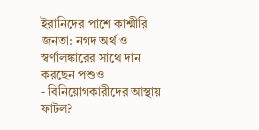ইরানিদের পাশে কাশ্মীরি জনতা: নগদ অর্থ ও স্বর্ণালঙ্কারের সাথে দান করছেন পশুও
- বিনিয়োগকারীদের আস্থায় ফাটল?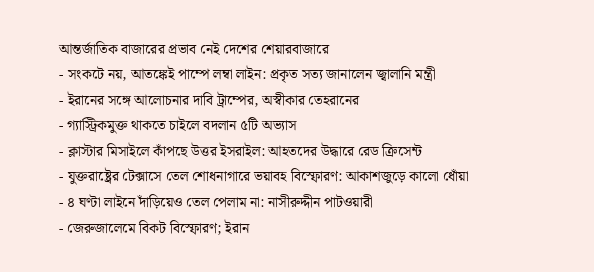আন্তর্জাতিক বাজারের প্রভাব নেই দেশের শেয়ারবাজারে
- সংকটে নয়, আতঙ্কেই পাম্পে লম্বা লাইন: প্রকৃত সত্য জানালেন জ্বালানি মন্ত্রী
- ইরানের সঙ্গে আলোচনার দাবি ট্রাম্পের, অস্বীকার তেহরানের
- গ্যাস্ট্রিকমুক্ত থাকতে চাইলে বদলান ৫টি অভ্যাস
- ক্লাস্টার মিসাইলে কাঁপছে উত্তর ইসরাইল: আহতদের উদ্ধারে রেড ক্রিসেন্ট
- যুক্তরাষ্ট্রের টেক্সাসে তেল শোধনাগারে ভয়াবহ বিস্ফোরণ: আকাশজুড়ে কালো ধোঁয়া
- ৪ ঘণ্টা লাইনে দাঁড়িয়েও তেল পেলাম না: নাসীরুদ্দীন পাটওয়ারী
- জেরুজালেমে বিকট বিস্ফোরণ; ইরান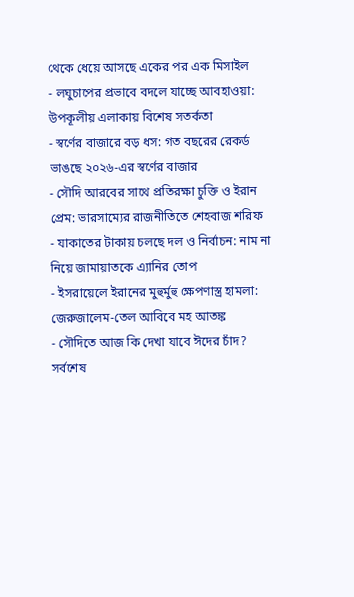থেকে ধেয়ে আসছে একের পর এক মিসাইল
- লঘুচাপের প্রভাবে বদলে যাচ্ছে আবহাওয়া: উপকূলীয় এলাকায় বিশেষ সতর্কতা
- স্বর্ণের বাজারে বড় ধস: গত বছরের রেকর্ড ভাঙছে ২০২৬-এর স্বর্ণের বাজার
- সৌদি আরবের সাথে প্রতিরক্ষা চুক্তি ও ইরান প্রেম: ভারসাম্যের রাজনীতিতে শেহবাজ শরিফ
- যাকাতের টাকায় চলছে দল ও নির্বাচন: নাম না নিয়ে জামায়াতকে এ্যানির তোপ
- ইসরায়েলে ইরানের মুহুর্মুহু ক্ষেপণাস্ত্র হামলা: জেরুজালেম-তেল আবিবে মহ আতঙ্ক
- সৌদিতে আজ কি দেখা যাবে ঈদের চাঁদ? সর্বশেষ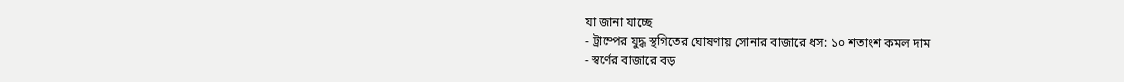যা জানা যাচ্ছে
- ট্রাম্পের যুদ্ধ স্থগিতের ঘোষণায় সোনার বাজারে ধস: ১০ শতাংশ কমল দাম
- স্বর্ণের বাজারে বড়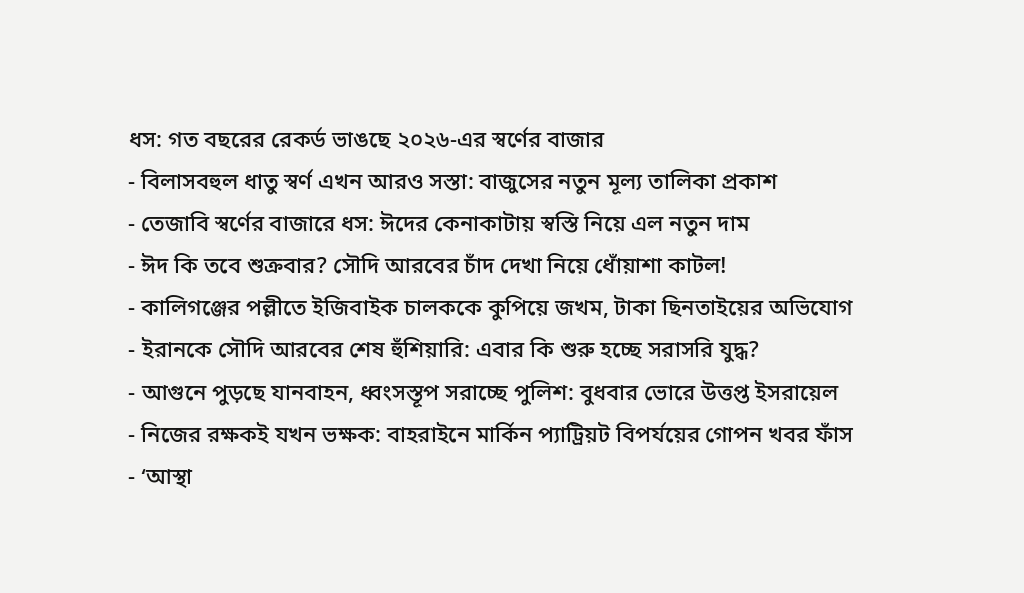ধস: গত বছরের রেকর্ড ভাঙছে ২০২৬-এর স্বর্ণের বাজার
- বিলাসবহুল ধাতু স্বর্ণ এখন আরও সস্তা: বাজুসের নতুন মূল্য তালিকা প্রকাশ
- তেজাবি স্বর্ণের বাজারে ধস: ঈদের কেনাকাটায় স্বস্তি নিয়ে এল নতুন দাম
- ঈদ কি তবে শুক্রবার? সৌদি আরবের চাঁদ দেখা নিয়ে ধোঁয়াশা কাটল!
- কালিগঞ্জের পল্লীতে ইজিবাইক চালককে কুপিয়ে জখম, টাকা ছিনতাইয়ের অভিযোগ
- ইরানকে সৌদি আরবের শেষ হুঁশিয়ারি: এবার কি শুরু হচ্ছে সরাসরি যুদ্ধ?
- আগুনে পুড়ছে যানবাহন, ধ্বংসস্তূপ সরাচ্ছে পুলিশ: বুধবার ভোরে উত্তপ্ত ইসরায়েল
- নিজের রক্ষকই যখন ভক্ষক: বাহরাইনে মার্কিন প্যাট্রিয়ট বিপর্যয়ের গোপন খবর ফাঁস
- ‘আস্থা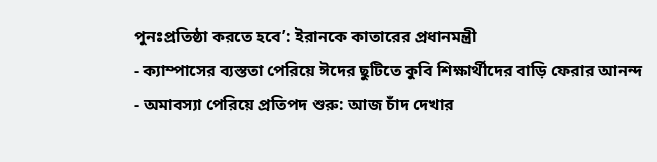পুনঃপ্রতিষ্ঠা করতে হবে’: ইরানকে কাতারের প্রধানমন্ত্রী
- ক্যাম্পাসের ব্যস্ততা পেরিয়ে ঈদের ছুটিতে কুবি শিক্ষার্থীদের বাড়ি ফেরার আনন্দ
- অমাবস্যা পেরিয়ে প্রতিপদ শুরু: আজ চাঁদ দেখার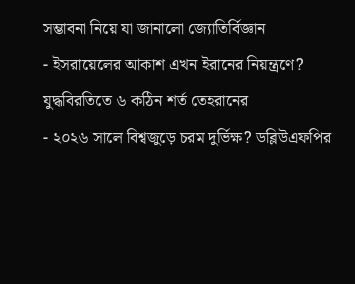সম্ভাবনা নিয়ে যা জানালো জ্যোতির্বিজ্ঞান
- ইসরায়েলের আকাশ এখন ইরানের নিয়ন্ত্রণে? যুদ্ধবিরতিতে ৬ কঠিন শর্ত তেহরানের
- ২০২৬ সালে বিশ্বজুড়ে চরম দুর্ভিক্ষ? ডব্লিউএফপির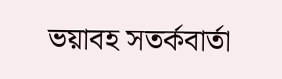ভয়াবহ সতর্কবার্তা